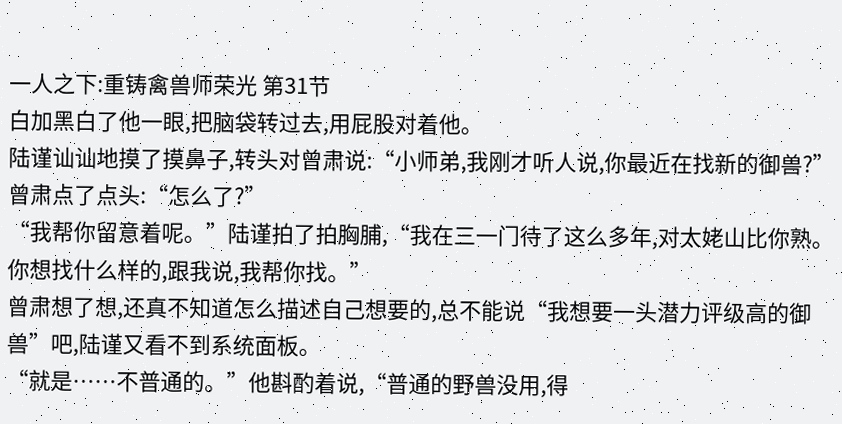一人之下:重铸禽兽师荣光 第31节
白加黑白了他一眼,把脑袋转过去,用屁股对着他。
陆谨讪讪地摸了摸鼻子,转头对曾肃说:“小师弟,我刚才听人说,你最近在找新的御兽?”
曾肃点了点头:“怎么了?”
“我帮你留意着呢。”陆谨拍了拍胸脯,“我在三一门待了这么多年,对太姥山比你熟。你想找什么样的,跟我说,我帮你找。”
曾肃想了想,还真不知道怎么描述自己想要的,总不能说“我想要一头潜力评级高的御兽”吧,陆谨又看不到系统面板。
“就是……不普通的。”他斟酌着说,“普通的野兽没用,得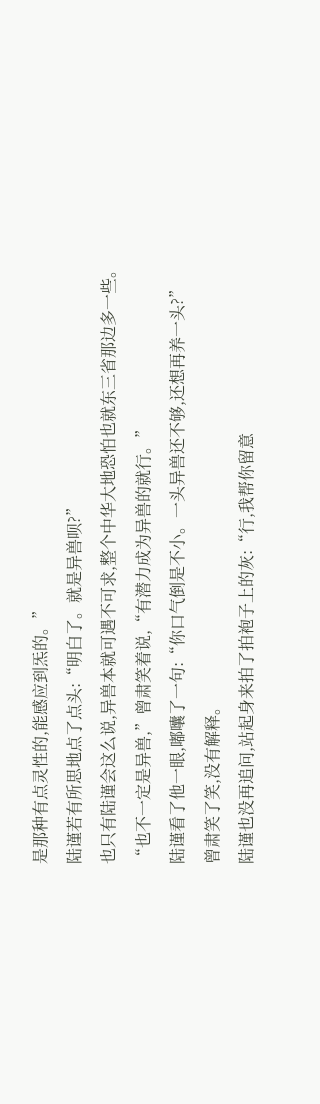是那种有点灵性的,能感应到炁的。”
陆谨若有所思地点了点头:“明白了。就是异兽呗?”
也只有陆谨会这么说,异兽本就可遇不可求,整个中华大地恐怕也就东三省那边多一些。
“也不一定是异兽,”曾肃笑着说,“有潜力成为异兽的就行。”
陆谨看了他一眼,嘟囔了一句:“你口气倒是不小。一头异兽还不够,还想再养一头?”
曾肃笑了笑,没有解释。
陆谨也没再追问,站起身来拍了拍袍子上的灰:“行,我帮你留意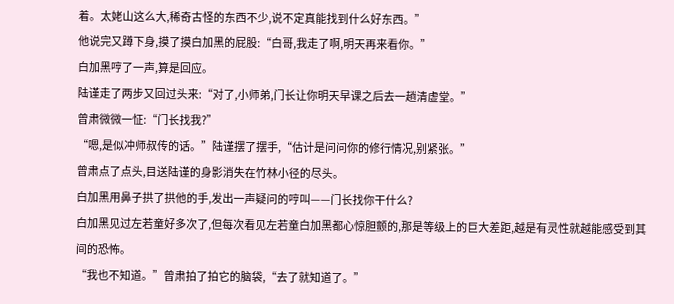着。太姥山这么大,稀奇古怪的东西不少,说不定真能找到什么好东西。”
他说完又蹲下身,摸了摸白加黑的屁股:“白哥,我走了啊,明天再来看你。”
白加黑哼了一声,算是回应。
陆谨走了两步又回过头来:“对了,小师弟,门长让你明天早课之后去一趟清虚堂。”
曾肃微微一怔:“门长找我?”
“嗯,是似冲师叔传的话。”陆谨摆了摆手,“估计是问问你的修行情况,别紧张。”
曾肃点了点头,目送陆谨的身影消失在竹林小径的尽头。
白加黑用鼻子拱了拱他的手,发出一声疑问的哼叫——门长找你干什么?
白加黑见过左若童好多次了,但每次看见左若童白加黑都心惊胆颤的,那是等级上的巨大差距,越是有灵性就越能感受到其间的恐怖。
“我也不知道。”曾肃拍了拍它的脑袋,“去了就知道了。”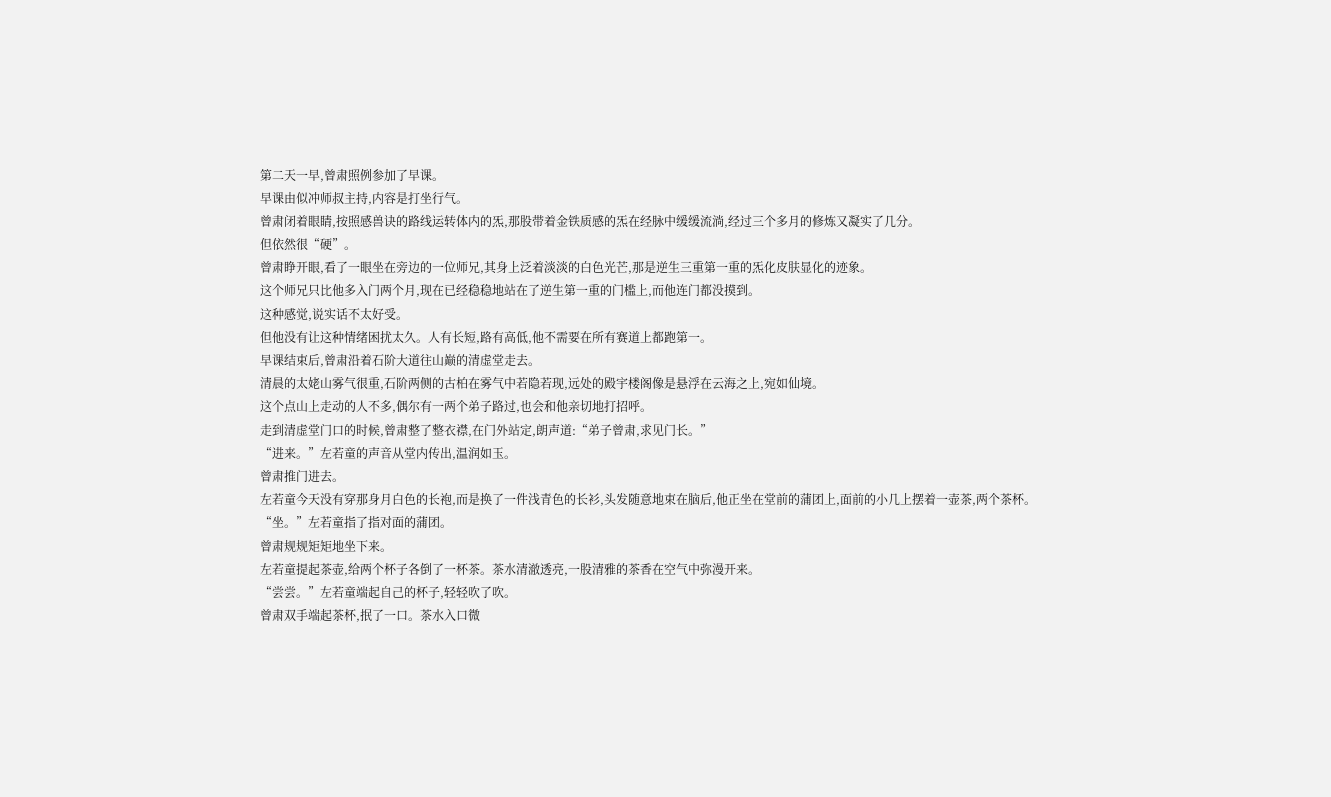第二天一早,曾肃照例参加了早课。
早课由似冲师叔主持,内容是打坐行气。
曾肃闭着眼睛,按照感兽诀的路线运转体内的炁,那股带着金铁质感的炁在经脉中缓缓流淌,经过三个多月的修炼又凝实了几分。
但依然很“硬”。
曾肃睁开眼,看了一眼坐在旁边的一位师兄,其身上泛着淡淡的白色光芒,那是逆生三重第一重的炁化皮肤显化的迹象。
这个师兄只比他多入门两个月,现在已经稳稳地站在了逆生第一重的门槛上,而他连门都没摸到。
这种感觉,说实话不太好受。
但他没有让这种情绪困扰太久。人有长短,路有高低,他不需要在所有赛道上都跑第一。
早课结束后,曾肃沿着石阶大道往山巅的清虚堂走去。
清晨的太姥山雾气很重,石阶两侧的古柏在雾气中若隐若现,远处的殿宇楼阁像是悬浮在云海之上,宛如仙境。
这个点山上走动的人不多,偶尔有一两个弟子路过,也会和他亲切地打招呼。
走到清虚堂门口的时候,曾肃整了整衣襟,在门外站定,朗声道:“弟子曾肃,求见门长。”
“进来。”左若童的声音从堂内传出,温润如玉。
曾肃推门进去。
左若童今天没有穿那身月白色的长袍,而是换了一件浅青色的长衫,头发随意地束在脑后,他正坐在堂前的蒲团上,面前的小几上摆着一壶茶,两个茶杯。
“坐。”左若童指了指对面的蒲团。
曾肃规规矩矩地坐下来。
左若童提起茶壶,给两个杯子各倒了一杯茶。茶水清澈透亮,一股清雅的茶香在空气中弥漫开来。
“尝尝。”左若童端起自己的杯子,轻轻吹了吹。
曾肃双手端起茶杯,抿了一口。茶水入口微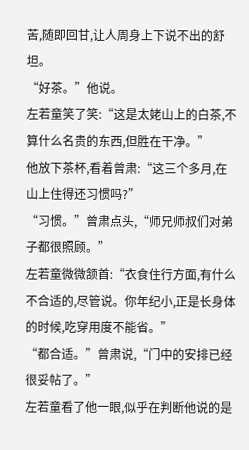苦,随即回甘,让人周身上下说不出的舒坦。
“好茶。”他说。
左若童笑了笑:“这是太姥山上的白茶,不算什么名贵的东西,但胜在干净。”
他放下茶杯,看着曾肃:“这三个多月,在山上住得还习惯吗?”
“习惯。”曾肃点头,“师兄师叔们对弟子都很照顾。”
左若童微微颔首:“衣食住行方面,有什么不合适的,尽管说。你年纪小,正是长身体的时候,吃穿用度不能省。”
“都合适。”曾肃说,“门中的安排已经很妥帖了。”
左若童看了他一眼,似乎在判断他说的是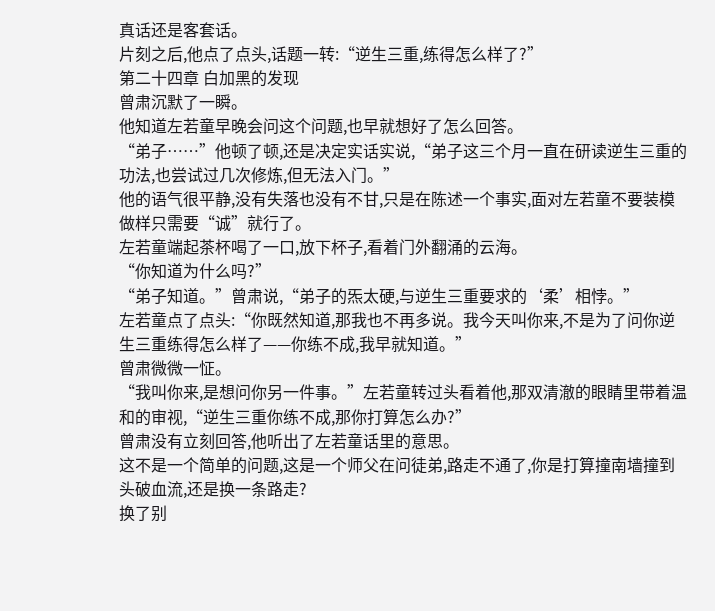真话还是客套话。
片刻之后,他点了点头,话题一转:“逆生三重,练得怎么样了?”
第二十四章 白加黑的发现
曾肃沉默了一瞬。
他知道左若童早晚会问这个问题,也早就想好了怎么回答。
“弟子……”他顿了顿,还是决定实话实说,“弟子这三个月一直在研读逆生三重的功法,也尝试过几次修炼,但无法入门。”
他的语气很平静,没有失落也没有不甘,只是在陈述一个事实,面对左若童不要装模做样只需要“诚”就行了。
左若童端起茶杯喝了一口,放下杯子,看着门外翻涌的云海。
“你知道为什么吗?”
“弟子知道。”曾肃说,“弟子的炁太硬,与逆生三重要求的‘柔’相悖。”
左若童点了点头:“你既然知道,那我也不再多说。我今天叫你来,不是为了问你逆生三重练得怎么样了——你练不成,我早就知道。”
曾肃微微一怔。
“我叫你来,是想问你另一件事。”左若童转过头看着他,那双清澈的眼睛里带着温和的审视,“逆生三重你练不成,那你打算怎么办?”
曾肃没有立刻回答,他听出了左若童话里的意思。
这不是一个简单的问题,这是一个师父在问徒弟,路走不通了,你是打算撞南墙撞到头破血流,还是换一条路走?
换了别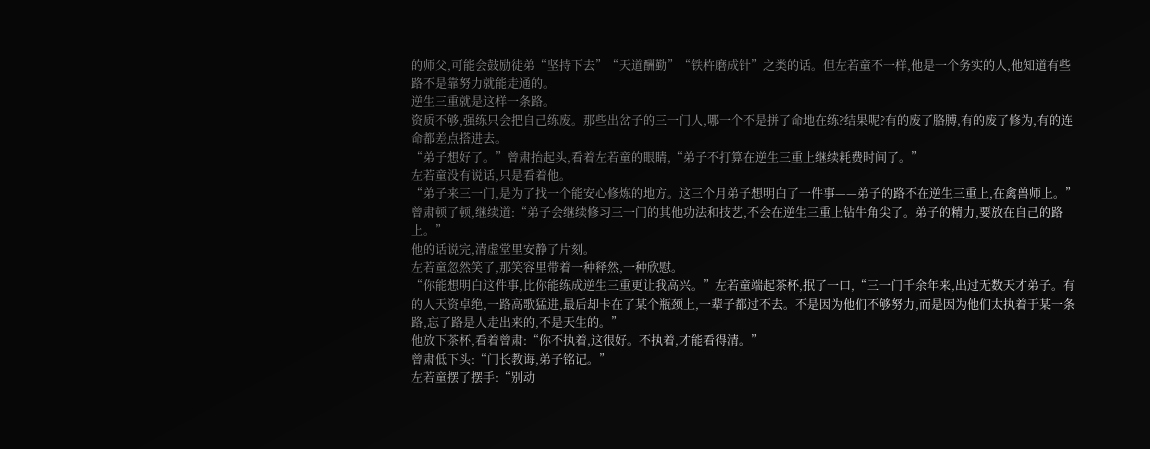的师父,可能会鼓励徒弟“坚持下去”“天道酬勤”“铁杵磨成针”之类的话。但左若童不一样,他是一个务实的人,他知道有些路不是靠努力就能走通的。
逆生三重就是这样一条路。
资质不够,强练只会把自己练废。那些出岔子的三一门人,哪一个不是拼了命地在练?结果呢?有的废了胳膊,有的废了修为,有的连命都差点搭进去。
“弟子想好了。”曾肃抬起头,看着左若童的眼睛,“弟子不打算在逆生三重上继续耗费时间了。”
左若童没有说话,只是看着他。
“弟子来三一门,是为了找一个能安心修炼的地方。这三个月弟子想明白了一件事——弟子的路不在逆生三重上,在禽兽师上。”
曾肃顿了顿,继续道:“弟子会继续修习三一门的其他功法和技艺,不会在逆生三重上钻牛角尖了。弟子的精力,要放在自己的路上。”
他的话说完,清虚堂里安静了片刻。
左若童忽然笑了,那笑容里带着一种释然,一种欣慰。
“你能想明白这件事,比你能练成逆生三重更让我高兴。”左若童端起茶杯,抿了一口,“三一门千余年来,出过无数天才弟子。有的人天资卓绝,一路高歌猛进,最后却卡在了某个瓶颈上,一辈子都过不去。不是因为他们不够努力,而是因为他们太执着于某一条路,忘了路是人走出来的,不是天生的。”
他放下茶杯,看着曾肃:“你不执着,这很好。不执着,才能看得清。”
曾肃低下头:“门长教诲,弟子铭记。”
左若童摆了摆手:“别动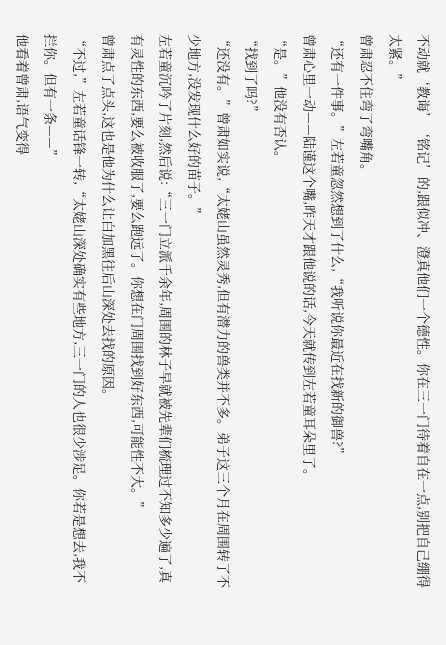不动就‘教诲’‘铭记’的,跟似冲、澄真他们一个德性。你在三一门待着自在一点,别把自己绷得太紧。”
曾肃忍不住弯了弯嘴角。
“还有一件事。”左若童忽然想到了什么,“我听说你最近在找新的御兽?”
曾肃心里一动——陆谨这个嘴,昨天才跟他说的话,今天就传到左若童耳朵里了。
“是。”他没有否认。
“找到了吗?”
“还没有。”曾肃如实说,“太姥山虽然灵秀,但有潜力的兽类并不多。弟子这三个月在周围转了不少地方,没发现什么好的苗子。”
左若童沉吟了片刻,然后说:“三一门立派千余年,周围的林子早就被先辈们梳理过不知多少遍了,真有灵性的东西,要么被收服了,要么跑远了。你想在门周围找到好东西,可能性不大。”
曾肃点了点头,这也是他为什么让白加黑往后山深处去找的原因。
“不过,”左若童话锋一转,“太姥山深处确实有些地方,三一门的人也很少涉足。你若是想去,我不拦你。但有一条——”
他看着曾肃,语气变得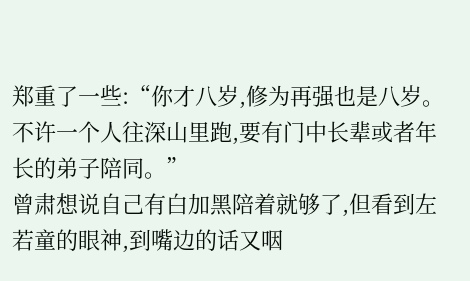郑重了一些:“你才八岁,修为再强也是八岁。不许一个人往深山里跑,要有门中长辈或者年长的弟子陪同。”
曾肃想说自己有白加黑陪着就够了,但看到左若童的眼神,到嘴边的话又咽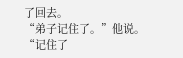了回去。
“弟子记住了。”他说。
“记住了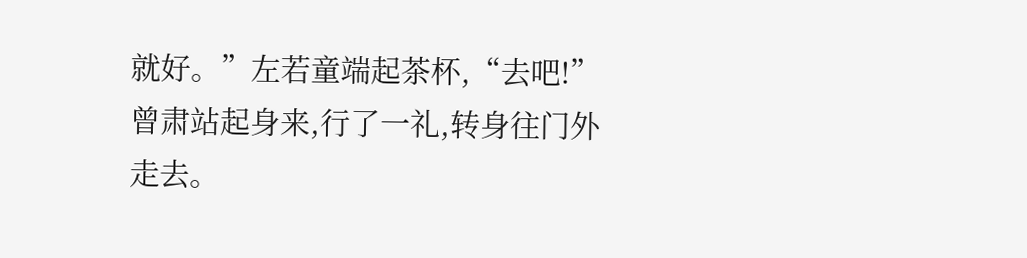就好。”左若童端起茶杯,“去吧!”
曾肃站起身来,行了一礼,转身往门外走去。